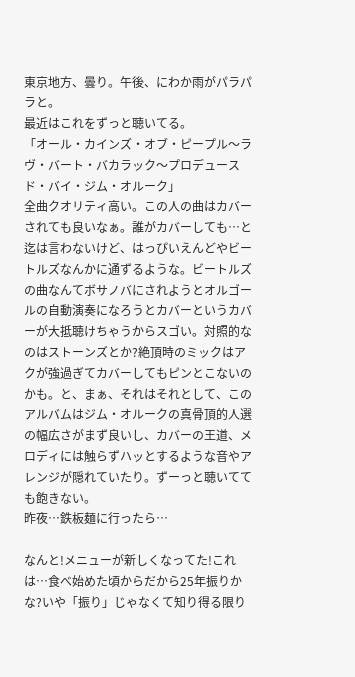東京地方、曇り。午後、にわか雨がパラパラと。
最近はこれをずっと聴いてる。
「オール・カインズ・オブ・ピープル〜ラヴ・バート・バカラック〜プロデュースド・バイ・ジム・オルーク」
全曲クオリティ高い。この人の曲はカバーされても良いなぁ。誰がカバーしても…と迄は言わないけど、はっぴいえんどやビートルズなんかに通ずるような。ビートルズの曲なんてボサノバにされようとオルゴールの自動演奏になろうとカバーというカバーが大抵聴けちゃうからスゴい。対照的なのはストーンズとか?絶頂時のミックはアクが強過ぎてカバーしてもピンとこないのかも。と、まぁ、それはそれとして、このアルバムはジム・オルークの真骨頂的人選の幅広さがまず良いし、カバーの王道、メロディには触らずハッとするような音やアレンジが隠れていたり。ずーっと聴いてても飽きない。
昨夜…鉄板麺に行ったら…

なんと!メニューが新しくなってた!これは…食べ始めた頃からだから25年振りかな?いや「振り」じゃなくて知り得る限り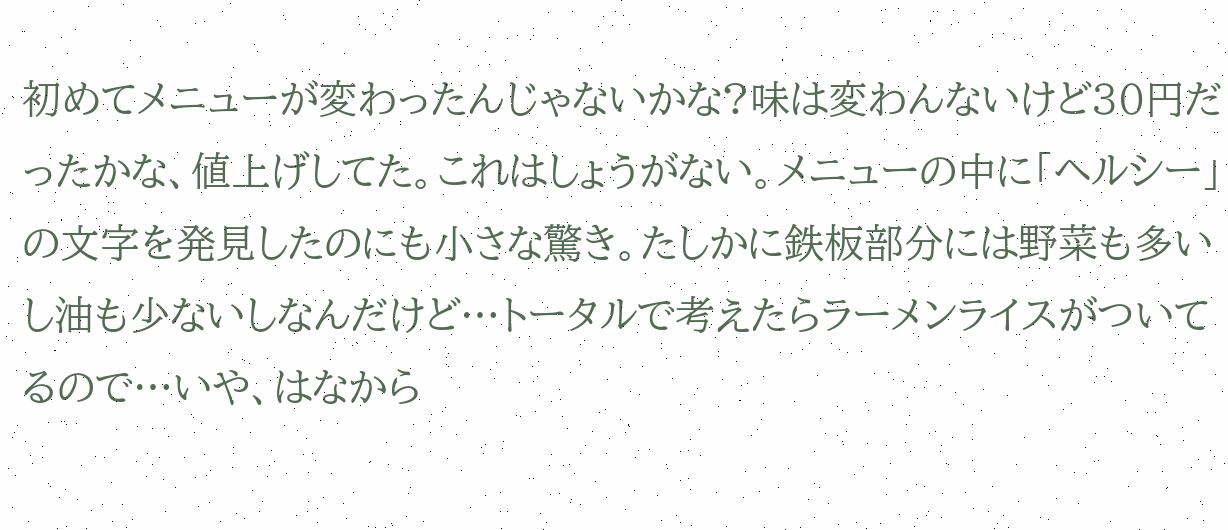初めてメニューが変わったんじゃないかな?味は変わんないけど30円だったかな、値上げしてた。これはしょうがない。メニューの中に「ヘルシー」の文字を発見したのにも小さな驚き。たしかに鉄板部分には野菜も多いし油も少ないしなんだけど…トータルで考えたらラーメンライスがついてるので…いや、はなから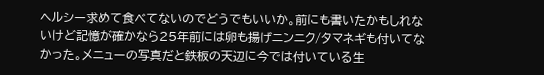ヘルシー求めて食べてないのでどうでもいいか。前にも書いたかもしれないけど記憶が確かなら25年前には卵も揚げニンニク/タマネギも付いてなかった。メニューの写真だと鉄板の天辺に今では付いている生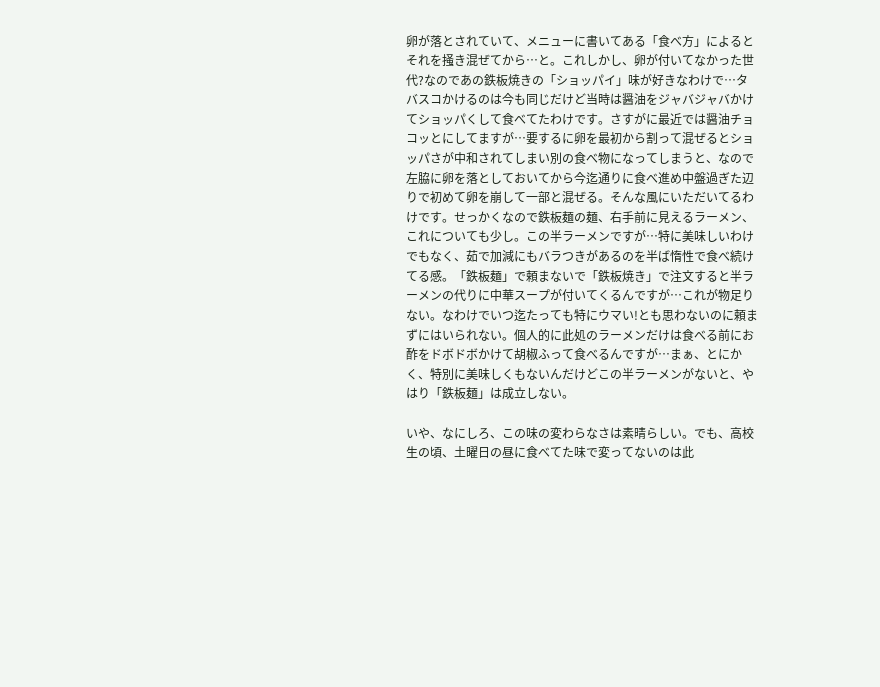卵が落とされていて、メニューに書いてある「食べ方」によるとそれを掻き混ぜてから…と。これしかし、卵が付いてなかった世代?なのであの鉄板焼きの「ショッパイ」味が好きなわけで…タバスコかけるのは今も同じだけど当時は醤油をジャバジャバかけてショッパくして食べてたわけです。さすがに最近では醤油チョコッとにしてますが…要するに卵を最初から割って混ぜるとショッパさが中和されてしまい別の食べ物になってしまうと、なので左脇に卵を落としておいてから今迄通りに食べ進め中盤過ぎた辺りで初めて卵を崩して一部と混ぜる。そんな風にいただいてるわけです。せっかくなので鉄板麺の麺、右手前に見えるラーメン、これについても少し。この半ラーメンですが…特に美味しいわけでもなく、茹で加減にもバラつきがあるのを半ば惰性で食べ続けてる感。「鉄板麺」で頼まないで「鉄板焼き」で注文すると半ラーメンの代りに中華スープが付いてくるんですが…これが物足りない。なわけでいつ迄たっても特にウマい!とも思わないのに頼まずにはいられない。個人的に此処のラーメンだけは食べる前にお酢をドボドボかけて胡椒ふって食べるんですが…まぁ、とにかく、特別に美味しくもないんだけどこの半ラーメンがないと、やはり「鉄板麺」は成立しない。

いや、なにしろ、この味の変わらなさは素晴らしい。でも、高校生の頃、土曜日の昼に食べてた味で変ってないのは此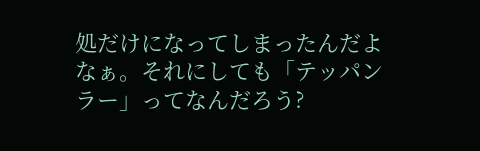処だけになってしまったんだよなぁ。それにしても「テッパンラー」ってなんだろう?